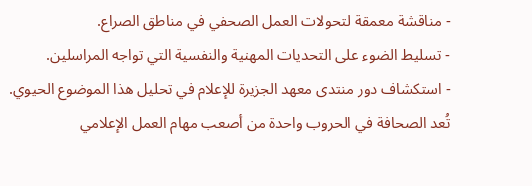- مناقشة معمقة لتحولات العمل الصحفي في مناطق الصراع.
- تسليط الضوء على التحديات المهنية والنفسية التي تواجه المراسلين.
- استكشاف دور منتدى معهد الجزيرة للإعلام في تحليل هذا الموضوع الحيوي.
تُعد الصحافة في الحروب واحدة من أصعب مهام العمل الإعلامي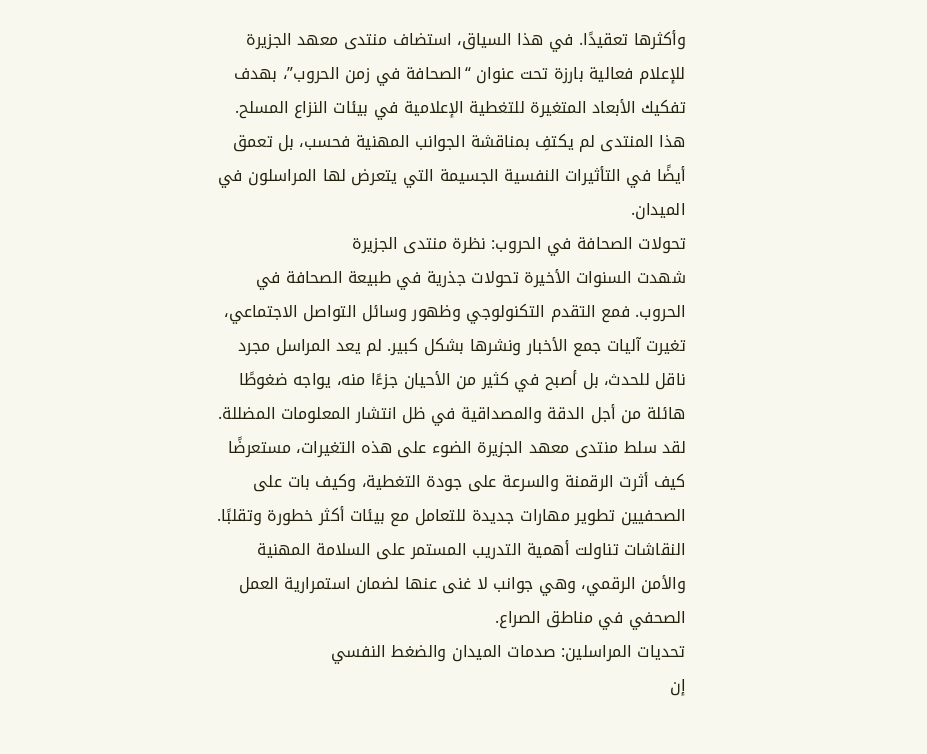وأكثرها تعقيدًا. في هذا السياق، استضاف منتدى معهد الجزيرة للإعلام فعالية بارزة تحت عنوان “الصحافة في زمن الحروب”، بهدف تفكيك الأبعاد المتغيرة للتغطية الإعلامية في بيئات النزاع المسلح. هذا المنتدى لم يكتفِ بمناقشة الجوانب المهنية فحسب، بل تعمق أيضًا في التأثيرات النفسية الجسيمة التي يتعرض لها المراسلون في الميدان.
تحولات الصحافة في الحروب: نظرة منتدى الجزيرة
شهدت السنوات الأخيرة تحولات جذرية في طبيعة الصحافة في الحروب. فمع التقدم التكنولوجي وظهور وسائل التواصل الاجتماعي، تغيرت آليات جمع الأخبار ونشرها بشكل كبير. لم يعد المراسل مجرد ناقل للحدث، بل أصبح في كثير من الأحيان جزءًا منه، يواجه ضغوطًا هائلة من أجل الدقة والمصداقية في ظل انتشار المعلومات المضللة.
لقد سلط منتدى معهد الجزيرة الضوء على هذه التغيرات، مستعرضًا كيف أثرت الرقمنة والسرعة على جودة التغطية، وكيف بات على الصحفيين تطوير مهارات جديدة للتعامل مع بيئات أكثر خطورة وتقلبًا. النقاشات تناولت أهمية التدريب المستمر على السلامة المهنية والأمن الرقمي، وهي جوانب لا غنى عنها لضمان استمرارية العمل الصحفي في مناطق الصراع.
تحديات المراسلين: صدمات الميدان والضغط النفسي
إن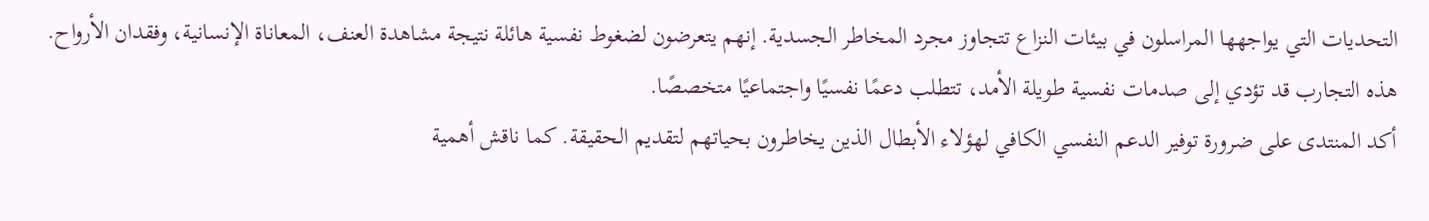التحديات التي يواجهها المراسلون في بيئات النزاع تتجاوز مجرد المخاطر الجسدية. إنهم يتعرضون لضغوط نفسية هائلة نتيجة مشاهدة العنف، المعاناة الإنسانية، وفقدان الأرواح. هذه التجارب قد تؤدي إلى صدمات نفسية طويلة الأمد، تتطلب دعمًا نفسيًا واجتماعيًا متخصصًا.
أكد المنتدى على ضرورة توفير الدعم النفسي الكافي لهؤلاء الأبطال الذين يخاطرون بحياتهم لتقديم الحقيقة. كما ناقش أهمية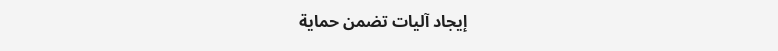إيجاد آليات تضمن حماية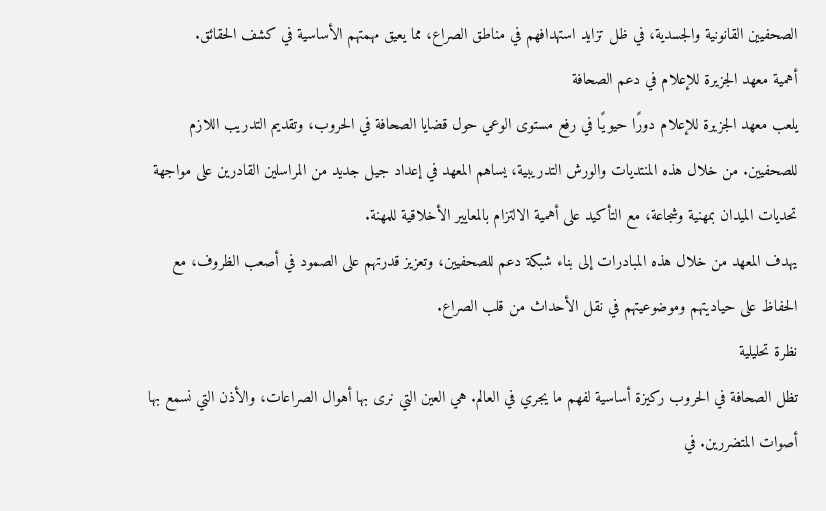الصحفيين القانونية والجسدية، في ظل تزايد استهدافهم في مناطق الصراع، مما يعيق مهمتهم الأساسية في كشف الحقائق.
أهمية معهد الجزيرة للإعلام في دعم الصحافة
يلعب معهد الجزيرة للإعلام دورًا حيويًا في رفع مستوى الوعي حول قضايا الصحافة في الحروب، وتقديم التدريب اللازم للصحفيين. من خلال هذه المنتديات والورش التدريبية، يساهم المعهد في إعداد جيل جديد من المراسلين القادرين على مواجهة تحديات الميدان بمهنية وشجاعة، مع التأكيد على أهمية الالتزام بالمعايير الأخلاقية للمهنة.
يهدف المعهد من خلال هذه المبادرات إلى بناء شبكة دعم للصحفيين، وتعزيز قدرتهم على الصمود في أصعب الظروف، مع الحفاظ على حياديتهم وموضوعيتهم في نقل الأحداث من قلب الصراع.
نظرة تحليلية
تظل الصحافة في الحروب ركيزة أساسية لفهم ما يجري في العالم. هي العين التي نرى بها أهوال الصراعات، والأذن التي نسمع بها أصوات المتضررين. في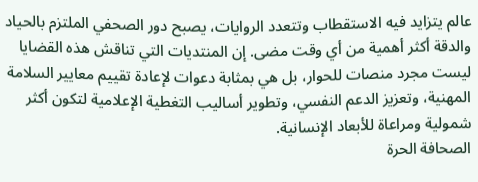عالم يتزايد فيه الاستقطاب وتتعدد الروايات، يصبح دور الصحفي الملتزم بالحياد والدقة أكثر أهمية من أي وقت مضى. إن المنتديات التي تناقش هذه القضايا ليست مجرد منصات للحوار، بل هي بمثابة دعوات لإعادة تقييم معايير السلامة المهنية، وتعزيز الدعم النفسي، وتطوير أساليب التغطية الإعلامية لتكون أكثر شمولية ومراعاة للأبعاد الإنسانية.
الصحافة الحرة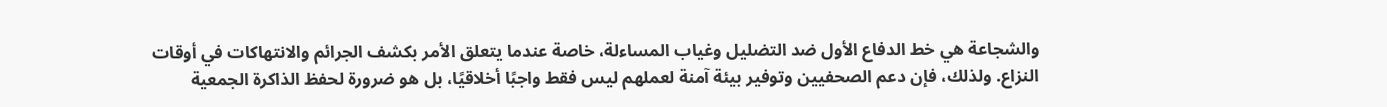والشجاعة هي خط الدفاع الأول ضد التضليل وغياب المساءلة، خاصة عندما يتعلق الأمر بكشف الجرائم والانتهاكات في أوقات النزاع. ولذلك، فإن دعم الصحفيين وتوفير بيئة آمنة لعملهم ليس فقط واجبًا أخلاقيًا، بل هو ضرورة لحفظ الذاكرة الجمعية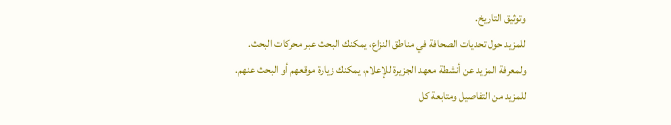وتوثيق التاريخ.
للمزيد حول تحديات الصحافة في مناطق النزاع، يمكنك البحث عبر محركات البحث.
ولمعرفة المزيد عن أنشطة معهد الجزيرة للإعلام، يمكنك زيارة موقعهم أو البحث عنهم.
للمزيد من التفاصيل ومتابعة كل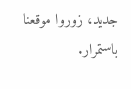جديد، زوروا موقعنا باستمرار.